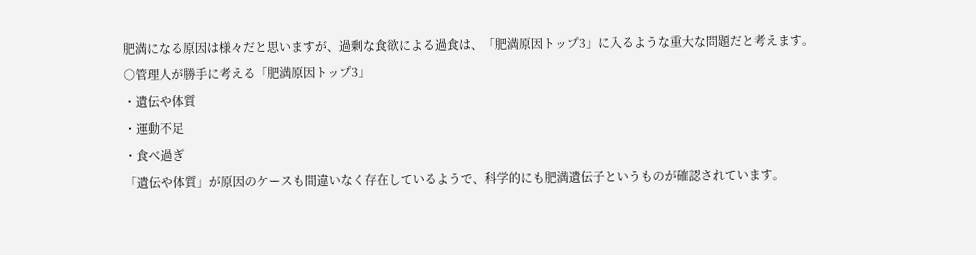肥満になる原因は様々だと思いますが、過剰な食欲による過食は、「肥満原因トップ3」に入るような重大な問題だと考えます。
○管理人が勝手に考える「肥満原因トップ3」
・遺伝や体質
・運動不足
・食べ過ぎ
「遺伝や体質」が原因のケースも間違いなく存在しているようで、科学的にも肥満遺伝子というものが確認されています。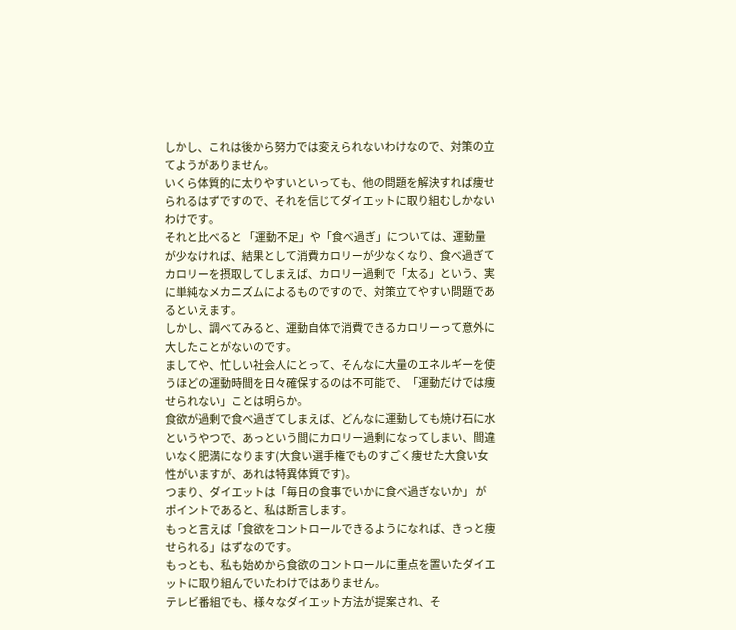しかし、これは後から努力では変えられないわけなので、対策の立てようがありません。
いくら体質的に太りやすいといっても、他の問題を解決すれば痩せられるはずですので、それを信じてダイエットに取り組むしかないわけです。
それと比べると 「運動不足」や「食べ過ぎ」については、運動量が少なければ、結果として消費カロリーが少なくなり、食べ過ぎてカロリーを摂取してしまえば、カロリー過剰で「太る」という、実に単純なメカニズムによるものですので、対策立てやすい問題であるといえます。
しかし、調べてみると、運動自体で消費できるカロリーって意外に大したことがないのです。
ましてや、忙しい社会人にとって、そんなに大量のエネルギーを使うほどの運動時間を日々確保するのは不可能で、「運動だけでは痩せられない」ことは明らか。
食欲が過剰で食べ過ぎてしまえば、どんなに運動しても焼け石に水というやつで、あっという間にカロリー過剰になってしまい、間違いなく肥満になります(大食い選手権でものすごく痩せた大食い女性がいますが、あれは特異体質です)。
つまり、ダイエットは「毎日の食事でいかに食べ過ぎないか」 がポイントであると、私は断言します。
もっと言えば「食欲をコントロールできるようになれば、きっと痩せられる」はずなのです。
もっとも、私も始めから食欲のコントロールに重点を置いたダイエットに取り組んでいたわけではありません。
テレビ番組でも、様々なダイエット方法が提案され、そ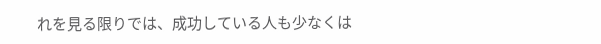れを見る限りでは、成功している人も少なくは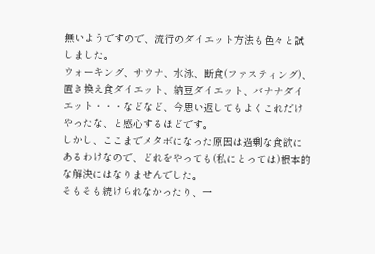無いようですので、流行のダイエット方法も色々と試しました。
ウォーキング、サウナ、水泳、断食(ファスティング)、置き換え食ダイエット、納豆ダイエット、バナナダイエット・・・などなど、今思い返してもよくこれだけやったな、と感心するほどです。
しかし、ここまでメタボになった原因は過剰な食欲にあるわけなので、どれをやっても(私にとっては)根本的な解決にはなりませんでした。
そもそも続けられなかったり、一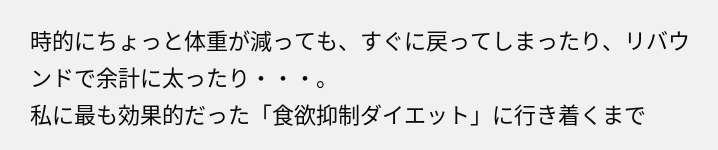時的にちょっと体重が減っても、すぐに戻ってしまったり、リバウンドで余計に太ったり・・・。
私に最も効果的だった「食欲抑制ダイエット」に行き着くまで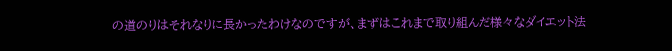の道のりはそれなりに長かったわけなのですが、まずはこれまで取り組んだ様々なダイエット法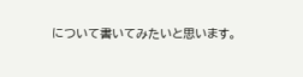について書いてみたいと思います。